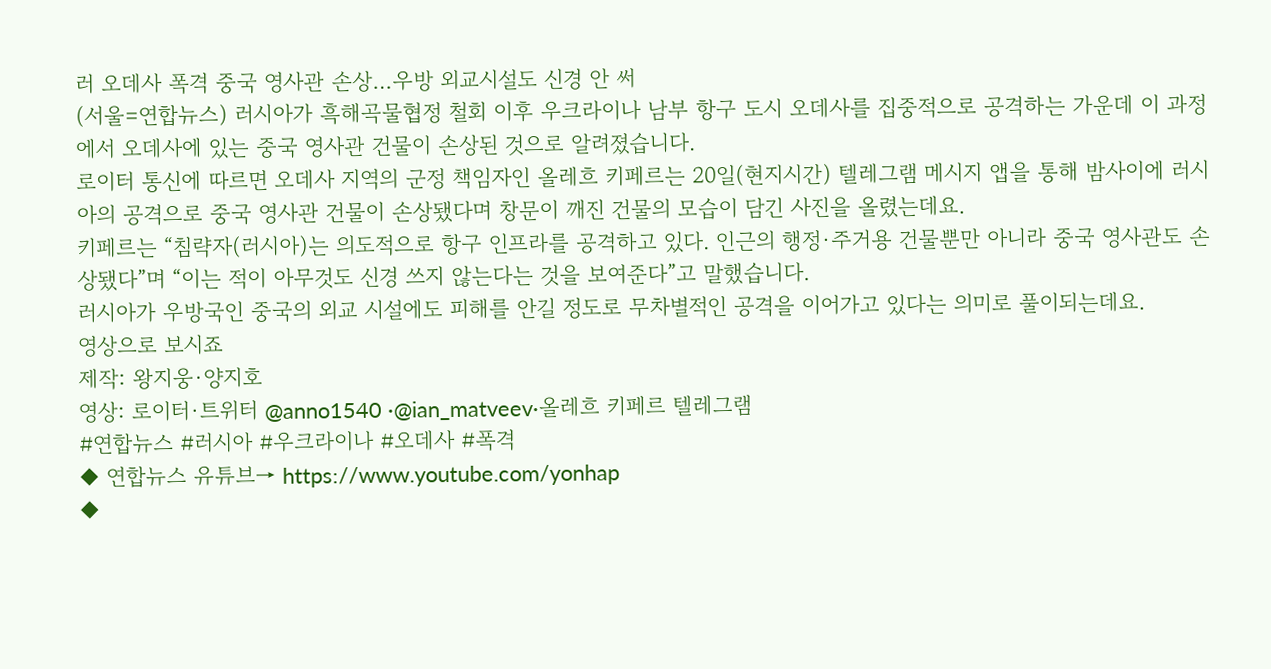러 오데사 폭격 중국 영사관 손상…우방 외교시설도 신경 안 써
(서울=연합뉴스) 러시아가 흑해곡물협정 철회 이후 우크라이나 남부 항구 도시 오데사를 집중적으로 공격하는 가운데 이 과정에서 오데사에 있는 중국 영사관 건물이 손상된 것으로 알려졌습니다.
로이터 통신에 따르면 오데사 지역의 군정 책임자인 올레흐 키페르는 20일(현지시간) 텔레그램 메시지 앱을 통해 밤사이에 러시아의 공격으로 중국 영사관 건물이 손상됐다며 창문이 깨진 건물의 모습이 담긴 사진을 올렸는데요.
키페르는 “침략자(러시아)는 의도적으로 항구 인프라를 공격하고 있다. 인근의 행정·주거용 건물뿐만 아니라 중국 영사관도 손상됐다”며 “이는 적이 아무것도 신경 쓰지 않는다는 것을 보여준다”고 말했습니다.
러시아가 우방국인 중국의 외교 시설에도 피해를 안길 정도로 무차별적인 공격을 이어가고 있다는 의미로 풀이되는데요.
영상으로 보시죠
제작: 왕지웅·양지호
영상: 로이터·트위터 @anno1540 ·@ian_matveev·올레흐 키페르 텔레그램
#연합뉴스 #러시아 #우크라이나 #오데사 #폭격
◆ 연합뉴스 유튜브→ https://www.youtube.com/yonhap
◆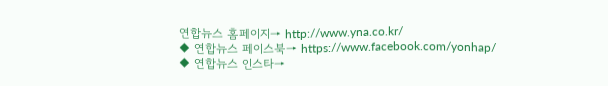연합뉴스 홈페이지→ http://www.yna.co.kr/
◆ 연합뉴스 페이스북→ https://www.facebook.com/yonhap/
◆ 연합뉴스 인스타→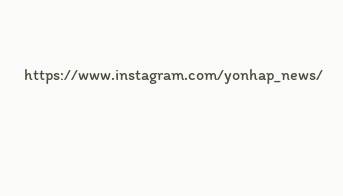https://www.instagram.com/yonhap_news/